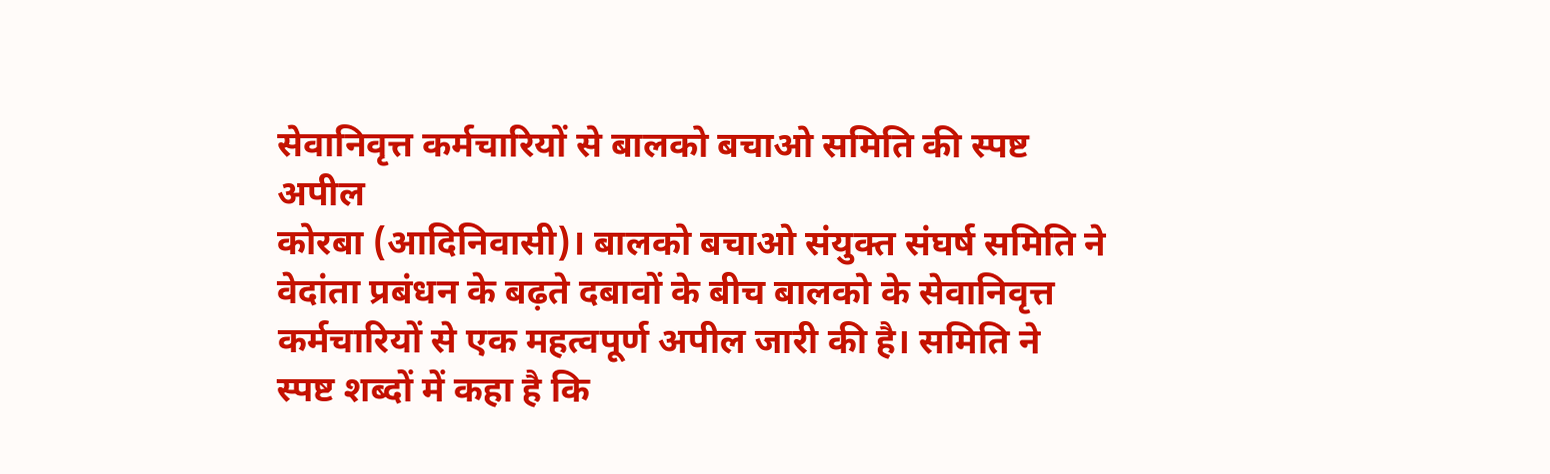सेवानिवृत्त कर्मचारियों से बालको बचाओ समिति की स्पष्ट अपील
कोरबा (आदिनिवासी)। बालको बचाओ संयुक्त संघर्ष समिति ने वेदांता प्रबंधन के बढ़ते दबावों के बीच बालको के सेवानिवृत्त कर्मचारियों से एक महत्वपूर्ण अपील जारी की है। समिति ने स्पष्ट शब्दों में कहा है कि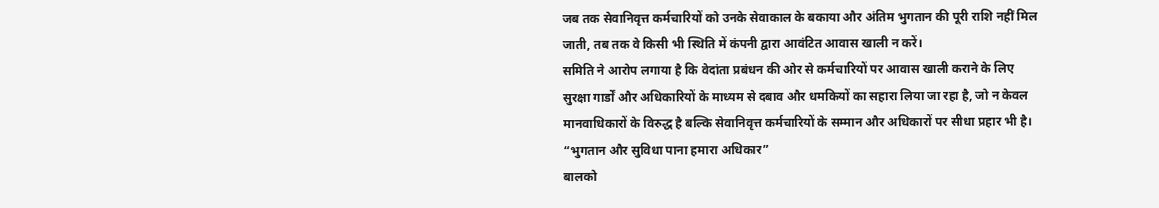जब तक सेवानिवृत्त कर्मचारियों को उनके सेवाकाल के बकाया और अंतिम भुगतान की पूरी राशि नहीं मिल जाती, तब तक वे किसी भी स्थिति में कंपनी द्वारा आवंटित आवास खाली न करें।
समिति ने आरोप लगाया है कि वेदांता प्रबंधन की ओर से कर्मचारियों पर आवास खाली कराने के लिए सुरक्षा गार्डों और अधिकारियों के माध्यम से दबाव और धमकियों का सहारा लिया जा रहा है, जो न केवल मानवाधिकारों के विरुद्ध है बल्कि सेवानिवृत्त कर्मचारियों के सम्मान और अधिकारों पर सीधा प्रहार भी है।
“भुगतान और सुविधा पाना हमारा अधिकार”
बालको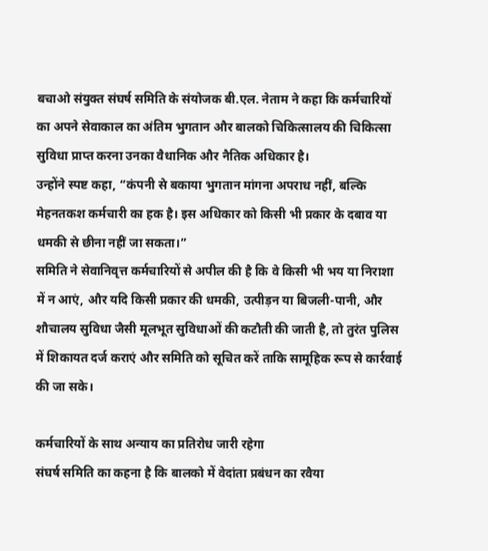बचाओ संयुक्त संघर्ष समिति के संयोजक बी.एल. नेताम ने कहा कि कर्मचारियों का अपने सेवाकाल का अंतिम भुगतान और बालको चिकित्सालय की चिकित्सा सुविधा प्राप्त करना उनका वैधानिक और नैतिक अधिकार है।
उन्होंने स्पष्ट कहा, “कंपनी से बकाया भुगतान मांगना अपराध नहीं, बल्कि मेहनतकश कर्मचारी का हक है। इस अधिकार को किसी भी प्रकार के दबाव या धमकी से छीना नहीं जा सकता।”
समिति ने सेवानिवृत्त कर्मचारियों से अपील की है कि वे किसी भी भय या निराशा में न आएं, और यदि किसी प्रकार की धमकी, उत्पीड़न या बिजली-पानी, और शौचालय सुविधा जैसी मूलभूत सुविधाओं की कटौती की जाती है, तो तुरंत पुलिस में शिकायत दर्ज कराएं और समिति को सूचित करें ताकि सामूहिक रूप से कार्रवाई की जा सके।

कर्मचारियों के साथ अन्याय का प्रतिरोध जारी रहेगा
संघर्ष समिति का कहना है कि बालको में वेदांता प्रबंधन का रवैया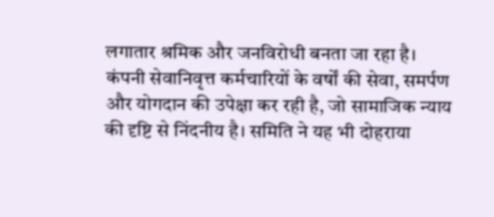लगातार श्रमिक और जनविरोधी बनता जा रहा है।
कंपनी सेवानिवृत्त कर्मचारियों के वर्षों की सेवा, समर्पण और योगदान की उपेक्षा कर रही है, जो सामाजिक न्याय की दृष्टि से निंदनीय है। समिति ने यह भी दोहराया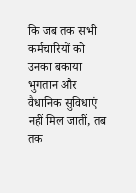कि जब तक सभी कर्मचारियों को उनका बकाया भुगतान और वैधानिक सुविधाएं नहीं मिल जातीं, तब तक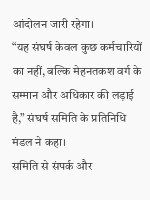आंदोलन जारी रहेगा।
“यह संघर्ष केवल कुछ कर्मचारियों का नहीं, बल्कि मेहनतकश वर्ग के सम्मान और अधिकार की लड़ाई है,” संघर्ष समिति के प्रतिनिधि मंडल ने कहा।
समिति से संपर्क और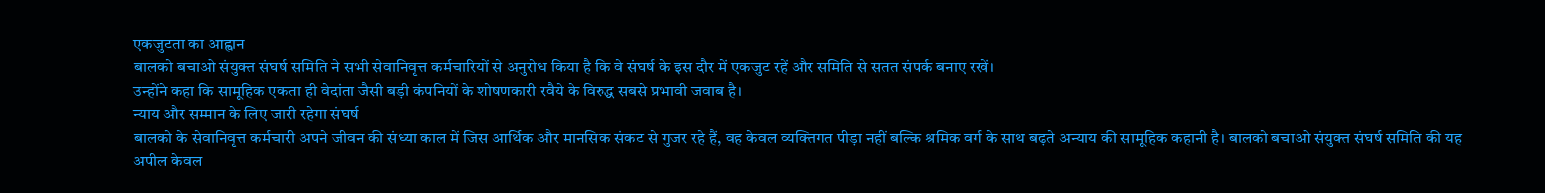एकजुटता का आह्वान
बालको बचाओ संयुक्त संघर्ष समिति ने सभी सेवानिवृत्त कर्मचारियों से अनुरोध किया है कि वे संघर्ष के इस दौर में एकजुट रहें और समिति से सतत संपर्क बनाए रखें।
उन्होंने कहा कि सामूहिक एकता ही वेदांता जैसी बड़ी कंपनियों के शोषणकारी रवैये के विरुद्ध सबसे प्रभावी जवाब है।
न्याय और सम्मान के लिए जारी रहेगा संघर्ष
बालको के सेवानिवृत्त कर्मचारी अपने जीवन की संध्या काल में जिस आर्थिक और मानसिक संकट से गुजर रहे हैं, वह केवल व्यक्तिगत पीड़ा नहीं बल्कि श्रमिक वर्ग के साथ बढ़ते अन्याय की सामूहिक कहानी है। बालको बचाओ संयुक्त संघर्ष समिति की यह अपील केवल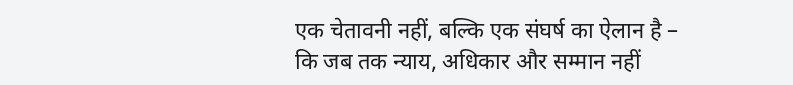एक चेतावनी नहीं, बल्कि एक संघर्ष का ऐलान है –
कि जब तक न्याय, अधिकार और सम्मान नहीं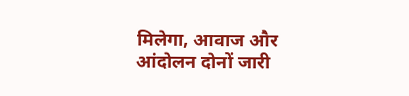मिलेगा, आवाज और आंदोलन दोनों जारी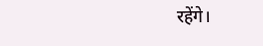रहेंगे।